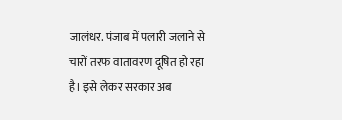जालंधर. पंजाब में पलारी जलाने से चारों तरफ वातावरण दूषित हो रहा है। इसे लेकर सरकार अब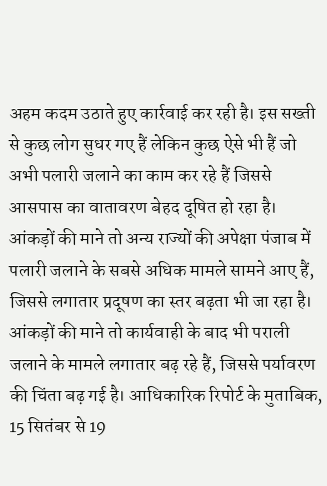अहम कदम उठाते हुए कार्रवाई कर रही है। इस सख्ती से कुछ लोग सुधर गए हैं लेकिन कुछ ऐसे भी हैं जो अभी पलारी जलाने का काम कर रहे हैं जिससे आसपास का वातावरण बेहद दूषित हो रहा है। आंकड़ों की माने तो अन्य राज्यों की अपेक्षा पंजाब में पलारी जलाने के सबसे अधिक मामले सामने आए हैं, जिससे लगातार प्रदूषण का स्तर बढ़ता भी जा रहा है।
आंकड़ों की माने तो कार्यवाही के बाद भी पराली जलाने के मामले लगातार बढ़ रहे हैं, जिससे पर्यावरण की चिंता बढ़ गई है। आधिकारिक रिपोर्ट के मुताबिक, 15 सितंबर से 19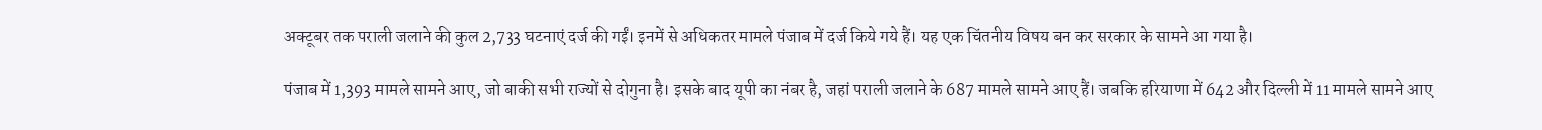अक्टूबर तक पराली जलाने की कुल 2,733 घटनाएं दर्ज की गईं। इनमें से अधिकतर मामले पंजाब में दर्ज किये गये हैं। यह एक चिंतनीय विषय बन कर सरकार के सामने आ गया है।

पंजाब में 1,393 मामले सामने आए, जो बाकी सभी राज्यों से दोगुना है। इसके बाद यूपी का नंबर है, जहां पराली जलाने के 687 मामले सामने आए हैं। जबकि हरियाणा में 642 और दिल्ली में 11 मामले सामने आए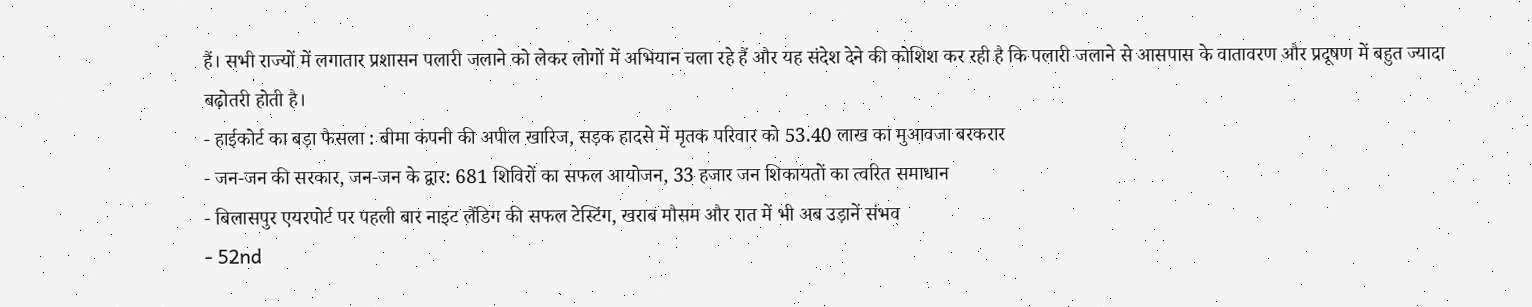हैं। सभी राज्यों में लगातार प्रशासन पलारी जलाने को लेकर लोगों में अभियान चला रहे हैं और यह संदेश देने की कोशिश कर रही है कि पलारी जलाने से आसपास के वातावरण और प्रदूषण में बहुत ज्यादा बढ़ोतरी होती है।
- हाईकोर्ट का बड़ा फैसला : बीमा कंपनी की अपील खारिज, सड़क हादसे में मृतक परिवार को 53.40 लाख का मुआवजा बरकरार
- जन-जन की सरकार, जन-जन के द्वार: 681 शिविरों का सफल आयोजन, 33 हजार जन शिकायतों का त्वरित समाधान
- बिलासपुर एयरपोर्ट पर पहली बार नाइट लैंडिग की सफल टेस्टिंग, खराब मौसम और रात में भी अब उड़ानें संभव
- 52nd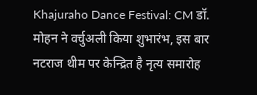Khajuraho Dance Festival: CM डॉ. मोहन ने वर्चुअली किया शुभारंभ, इस बार नटराज थीम पर केन्द्रित है नृत्य समारोह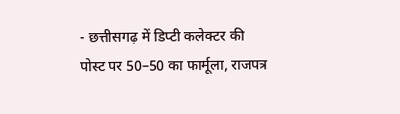- छत्तीसगढ़ में डिप्टी कलेक्टर की पोस्ट पर 50–50 का फार्मूला, राजपत्र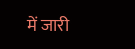में जारी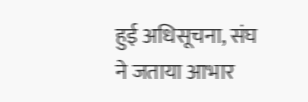हुई अधिसूचना, संघ ने जताया आभार